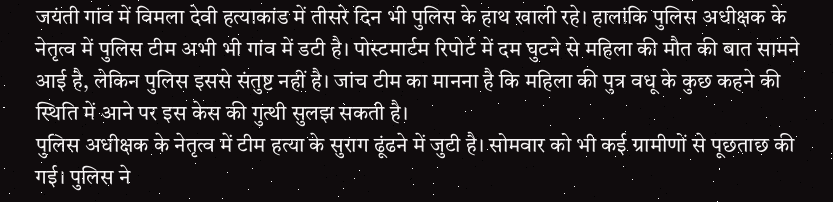जयंती गांव में विमला देवी हत्याकांड में तीसरे दिन भी पुलिस के हाथ खाली रहे। हालांकि पुलिस अधीक्षक के नेतृत्व में पुलिस टीम अभी भी गांव में डटी है। पोस्टमार्टम रिपोर्ट में दम घुटने से महिला की मौत की बात सामने आई है, लेकिन पुलिस इससे संतुष्ट नहीं है। जांच टीम का मानना है कि महिला की पुत्र वधू के कुछ कहने की स्थिति में आने पर इस केस की गुत्थी सुलझ सकती है।
पुलिस अधीक्षक के नेतृत्व में टीम हत्या के सुराग ढूंढने में जुटी है। सोमवार को भी कई ग्रामीणों से पूछताछ की गई। पुलिस ने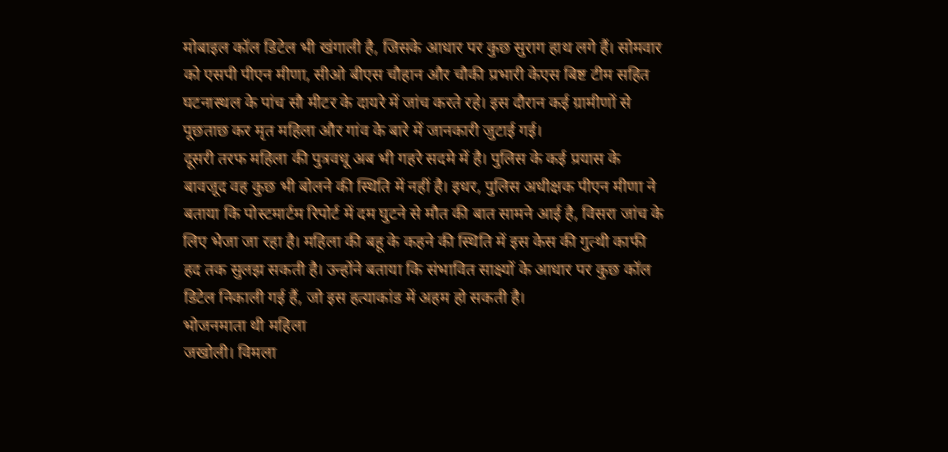मोबाइल कॉल डिटेल भी खंगाली है, जिसके आधार पर कुछ सुराग हाथ लगे हैं। सोमवार को एसपी पीएन मीणा, सीओ बीएस चौहान और चौकी प्रभारी केएस बिष्ट टीम सहित घटनास्थल के पांच सौ मीटर के दायरे में जांच करते रहे। इस दौरान कई ग्रामीणों से पूछताछ कर मृत महिला और गांव के बारे में जानकारी जुटाई गई।
दूसरी तरफ महिला की पुत्रवधू अब भी गहरे सदमे में है। पुलिस के कई प्रयास के बावजूद वह कुछ भी बोलने की स्थिति में नहीं है। इधर, पुलिस अधीक्षक पीएन मीणा ने बताया कि पोस्टमार्टम रिपोर्ट में दम घुटने से मौत की बात सामने आई है, विसरा जांच के लिए भेजा जा रहा है। महिला की बहू के कहने की स्थिति में इस केस की गुत्थी काफी हद तक सुलझ सकती है। उन्होंने बताया कि संभावित साक्ष्यों के आधार पर कुछ कॉल डिटेल निकाली गई हैं, जो इस हत्याकांड में अहम हो सकती है।
भोजनमाता थी महिला
जखोली। विमला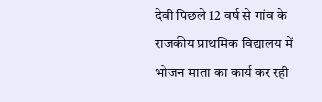देवी पिछले 12 वर्ष से गांव के राजकीय प्राथमिक विद्यालय में भोजन माता का कार्य कर रही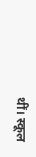थीं। स्कूल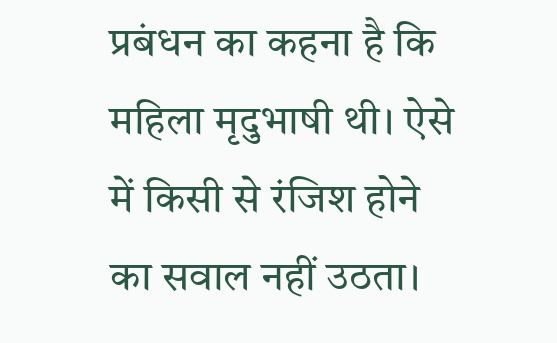प्रबंधन का कहना है कि महिला मृदुभाषी थी। ऐसे में किसी से रंजिश होने का सवाल नहीं उठता।